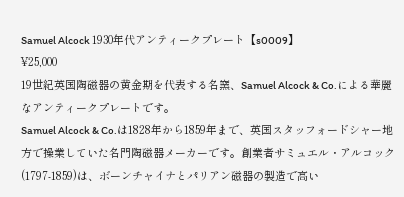Samuel Alcock 1930年代アンティークプレート【s0009】
¥25,000
19世紀英国陶磁器の黄金期を代表する名窯、Samuel Alcock & Co.による華麗なアンティークプレートです。
Samuel Alcock & Co.は1828年から1859年まで、英国スタッフォードシャー地方で操業していた名門陶磁器メーカーです。創業者サミュエル・アルコック(1797-1859)は、ボーンチャイナとパリアン磁器の製造で高い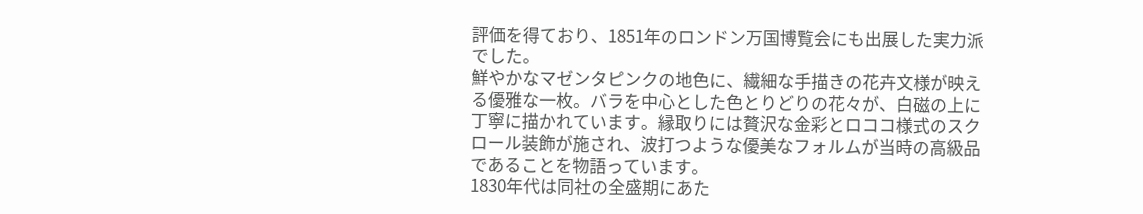評価を得ており、1851年のロンドン万国博覧会にも出展した実力派でした。
鮮やかなマゼンタピンクの地色に、繊細な手描きの花卉文様が映える優雅な一枚。バラを中心とした色とりどりの花々が、白磁の上に丁寧に描かれています。縁取りには贅沢な金彩とロココ様式のスクロール装飾が施され、波打つような優美なフォルムが当時の高級品であることを物語っています。
1830年代は同社の全盛期にあた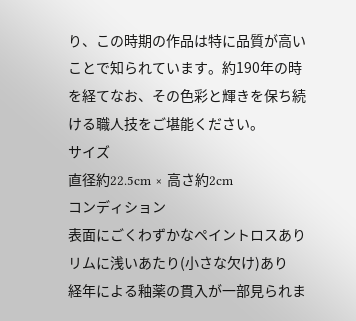り、この時期の作品は特に品質が高いことで知られています。約190年の時を経てなお、その色彩と輝きを保ち続ける職人技をご堪能ください。
サイズ
直径約22.5cm × 高さ約2cm
コンディション
表面にごくわずかなペイントロスあり
リムに浅いあたり(小さな欠け)あり
経年による釉薬の貫入が一部見られま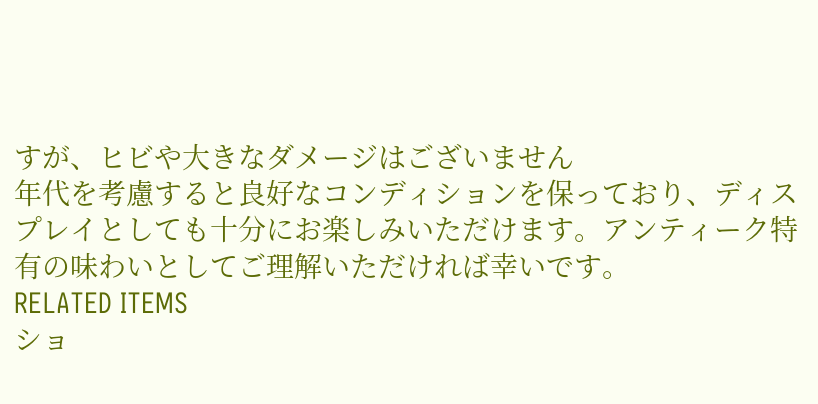すが、ヒビや大きなダメージはございません
年代を考慮すると良好なコンディションを保っており、ディスプレイとしても十分にお楽しみいただけます。アンティーク特有の味わいとしてご理解いただければ幸いです。
RELATED ITEMS
ショ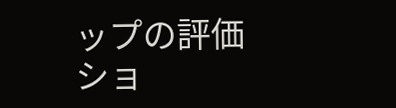ップの評価
ショ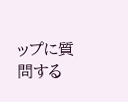ップに質問する